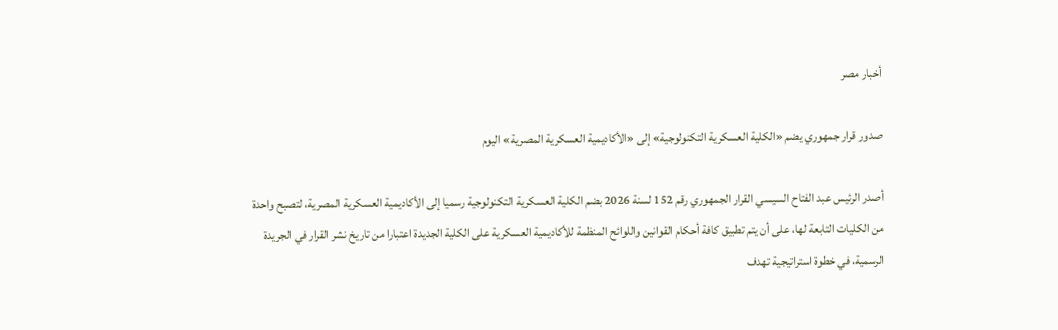أخبار مصر

صدور قرار جمهوري يضم «الكلية العسكرية التكنولوجية» إلى «الأكاديمية العسكرية المصرية» اليوم

أصدر الرئيس عبد الفتاح السيسي القرار الجمهوري رقم 152 لسنة 2026 بضم الكلية العسكرية التكنولوجية رسميا إلى الأكاديمية العسكرية المصرية، لتصبح واحدة من الكليات التابعة لها، على أن يتم تطبيق كافة أحكام القوانين واللوائح المنظمة للأكاديمية العسكرية على الكلية الجديدة اعتبارا من تاريخ نشر القرار في الجريدة الرسمية، في خطوة استراتيجية تهدف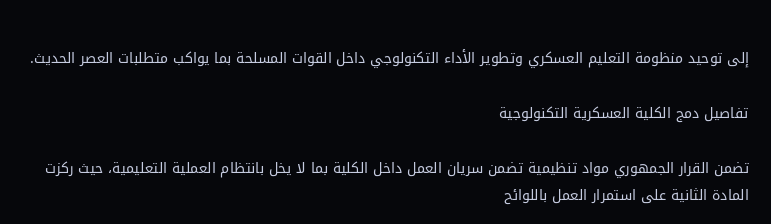إلى توحيد منظومة التعليم العسكري وتطوير الأداء التكنولوجي داخل القوات المسلحة بما يواكب متطلبات العصر الحديث.

تفاصيل دمج الكلية العسكرية التكنولوجية

تضمن القرار الجمهوري مواد تنظيمية تضمن سريان العمل داخل الكلية بما لا يخل بانتظام العملية التعليمية، حيث ركزت المادة الثانية على استمرار العمل باللوائح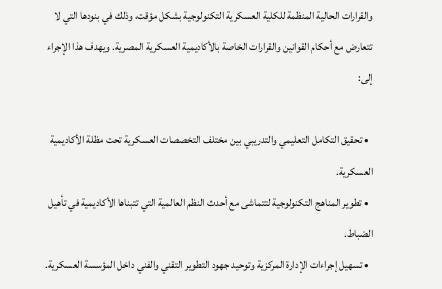والقرارات الحالية المنظمة للكلية العسكرية التكنولوجية بشكل مؤقت، وذلك في بنودها التي لا تتعارض مع أحكام القوانين والقرارات الخاصة بالأكاديمية العسكرية المصرية. ويهدف هذا الإجراء إلى:

  • تحقيق التكامل التعليمي والتدريبي بين مختلف التخصصات العسكرية تحت مظلة الأكاديمية العسكرية.
  • تطوير المناهج التكنولوجية لتتماشى مع أحدث النظم العالمية التي تتبناها الأكاديمية في تأهيل الضباط.
  • تسهيل إجراءات الإدارة المركزية وتوحيد جهود التطوير التقني والفني داخل المؤسسة العسكرية.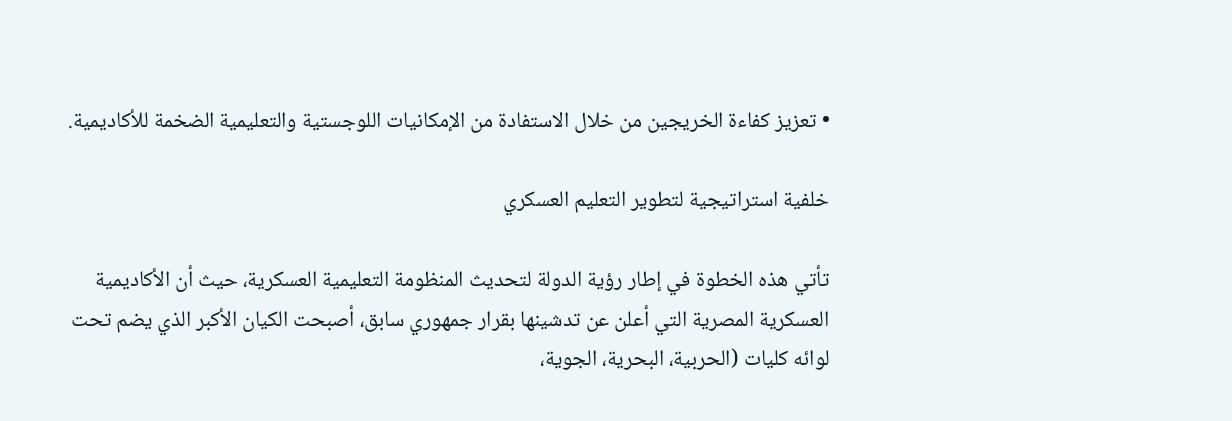• تعزيز كفاءة الخريجين من خلال الاستفادة من الإمكانيات اللوجستية والتعليمية الضخمة للأكاديمية.

خلفية استراتيجية لتطوير التعليم العسكري

تأتي هذه الخطوة في إطار رؤية الدولة لتحديث المنظومة التعليمية العسكرية، حيث أن الأكاديمية العسكرية المصرية التي أعلن عن تدشينها بقرار جمهوري سابق، أصبحت الكيان الأكبر الذي يضم تحت لوائه كليات (الحربية، البحرية، الجوية،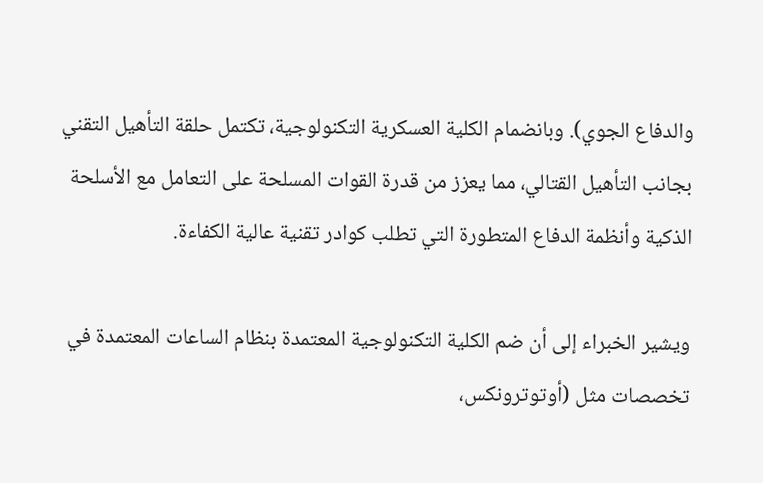والدفاع الجوي). وبانضمام الكلية العسكرية التكنولوجية، تكتمل حلقة التأهيل التقني بجانب التأهيل القتالي، مما يعزز من قدرة القوات المسلحة على التعامل مع الأسلحة الذكية وأنظمة الدفاع المتطورة التي تطلب كوادر تقنية عالية الكفاءة.

ويشير الخبراء إلى أن ضم الكلية التكنولوجية المعتمدة بنظام الساعات المعتمدة في تخصصات مثل (أوتوترونكس،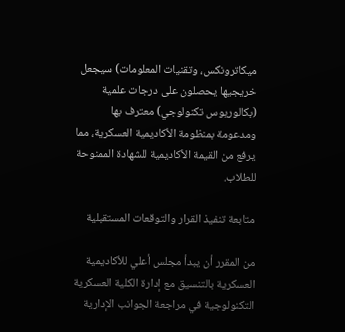ميكاترونكس، وتقنيات المعلومات) سيجعل خريجيها يحصلون على درجات علمية (بكالوريوس تكنولوجي) معترف بها ومدعومة بمنظومة الأكاديمية العسكرية، مما يرفع من القيمة الأكاديمية للشهادة الممنوحة للطلاب.

متابعة تنفيذ القرار والتوقعات المستقبلية

من المقرر أن يبدأ مجلس أعلي للأكاديمية العسكرية بالتنسيق مع إدارة الكلية العسكرية التكنولوجية في مراجعة الجوانب الإدارية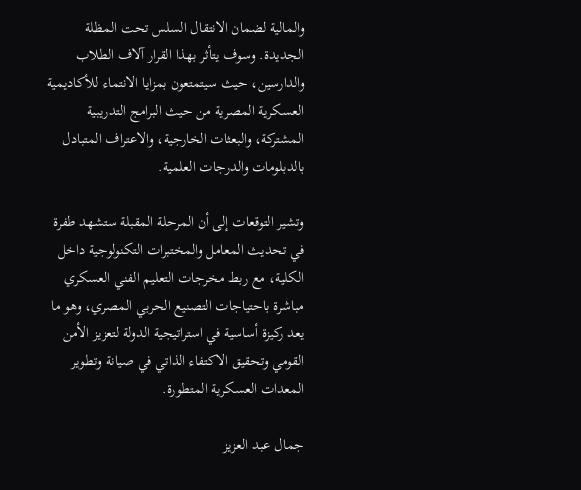والمالية لضمان الانتقال السلس تحت المظلة الجديدة. وسوف يتأثر بهذا القرار آلاف الطلاب والدارسين، حيث سيتمتعون بمزايا الانتماء للأكاديمية العسكرية المصرية من حيث البرامج التدريبية المشتركة، والبعثات الخارجية، والاعتراف المتبادل بالدبلومات والدرجات العلمية.

وتشير التوقعات إلى أن المرحلة المقبلة ستشهد طفرة في تحديث المعامل والمختبرات التكنولوجية داخل الكلية، مع ربط مخرجات التعليم الفني العسكري مباشرة باحتياجات التصنيع الحربي المصري، وهو ما يعد ركيزة أساسية في استراتيجية الدولة لتعزيز الأمن القومي وتحقيق الاكتفاء الذاتي في صيانة وتطوير المعدات العسكرية المتطورة.

جمال عبد العزيز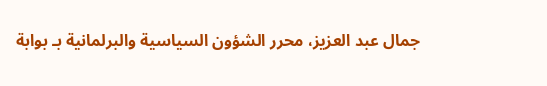جمال عبد العزيز، محرر الشؤون السياسية والبرلمانية بـ بوابة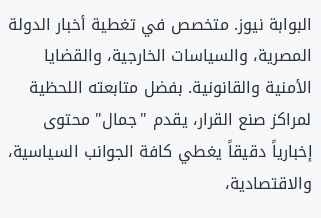البوابة نيوز. متخصص في تغطية أخبار الدولة المصرية، والسياسات الخارجية، والقضايا الأمنية والقانونية. بفضل متابعته اللحظية لمراكز صنع القرار، يقدم "جمال" محتوى إخبارياً دقيقاً يغطي كافة الجوانب السياسية، والاقتصادية،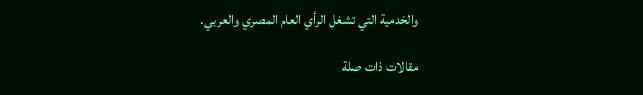والخدمية التي تشغل الرأي العام المصري والعربي.

مقالات ذات صلة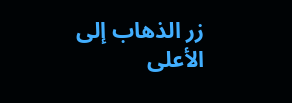زر الذهاب إلى الأعلى